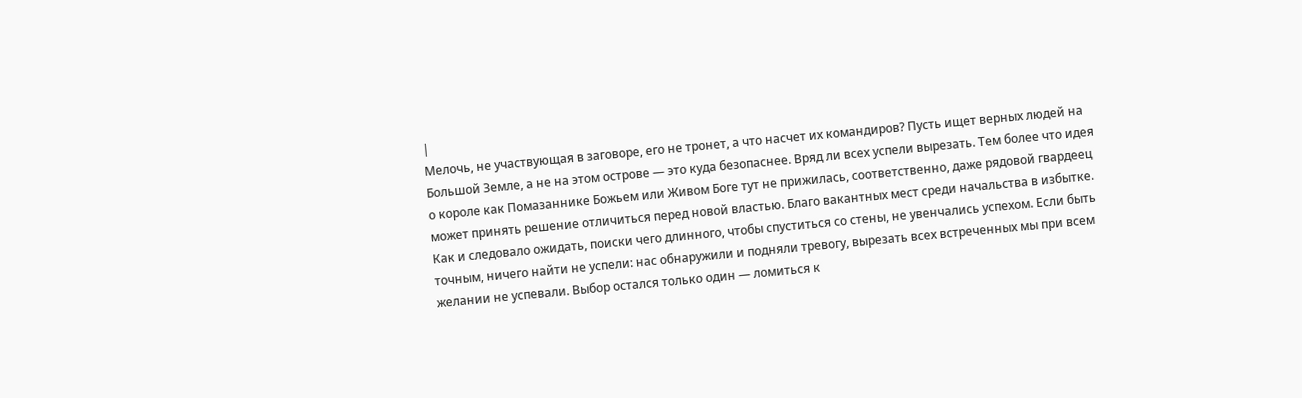|
Мелочь, не участвующая в заговоре, его не тронет, а что насчет их командиров? Пусть ищет верных людей на Большой Земле, а не на этом острове — это куда безопаснее. Вряд ли всех успели вырезать. Тем более что идея о короле как Помазаннике Божьем или Живом Боге тут не прижилась, соответственно, даже рядовой гвардеец может принять решение отличиться перед новой властью. Благо вакантных мест среди начальства в избытке.
Как и следовало ожидать, поиски чего длинного, чтобы спуститься со стены, не увенчались успехом. Если быть точным, ничего найти не успели: нас обнаружили и подняли тревогу, вырезать всех встреченных мы при всем желании не успевали. Выбор остался только один — ломиться к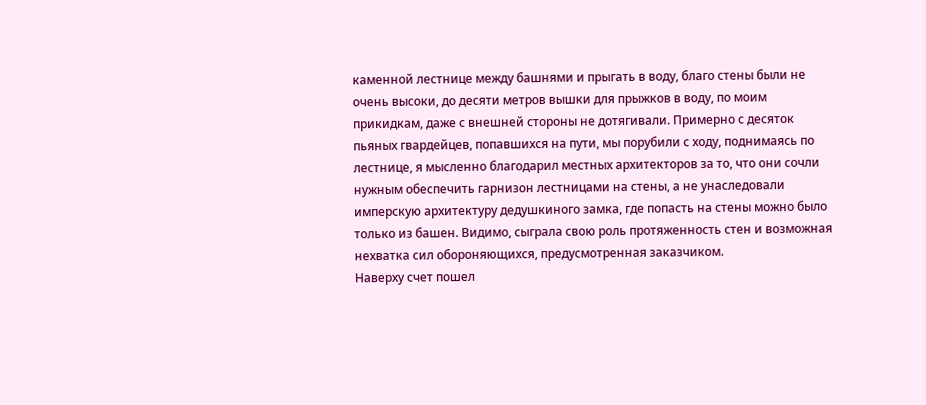каменной лестнице между башнями и прыгать в воду, благо стены были не очень высоки, до десяти метров вышки для прыжков в воду, по моим прикидкам, даже с внешней стороны не дотягивали. Примерно с десяток пьяных гвардейцев, попавшихся на пути, мы порубили с ходу, поднимаясь по лестнице, я мысленно благодарил местных архитекторов за то, что они сочли нужным обеспечить гарнизон лестницами на стены, а не унаследовали имперскую архитектуру дедушкиного замка, где попасть на стены можно было только из башен. Видимо, сыграла свою роль протяженность стен и возможная нехватка сил обороняющихся, предусмотренная заказчиком.
Наверху счет пошел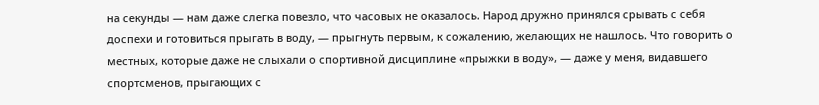на секунды — нам даже слегка повезло, что часовых не оказалось. Народ дружно принялся срывать с себя доспехи и готовиться прыгать в воду, — прыгнуть первым, к сожалению, желающих не нашлось. Что говорить о местных, которые даже не слыхали о спортивной дисциплине «прыжки в воду», — даже у меня, видавшего спортсменов, прыгающих с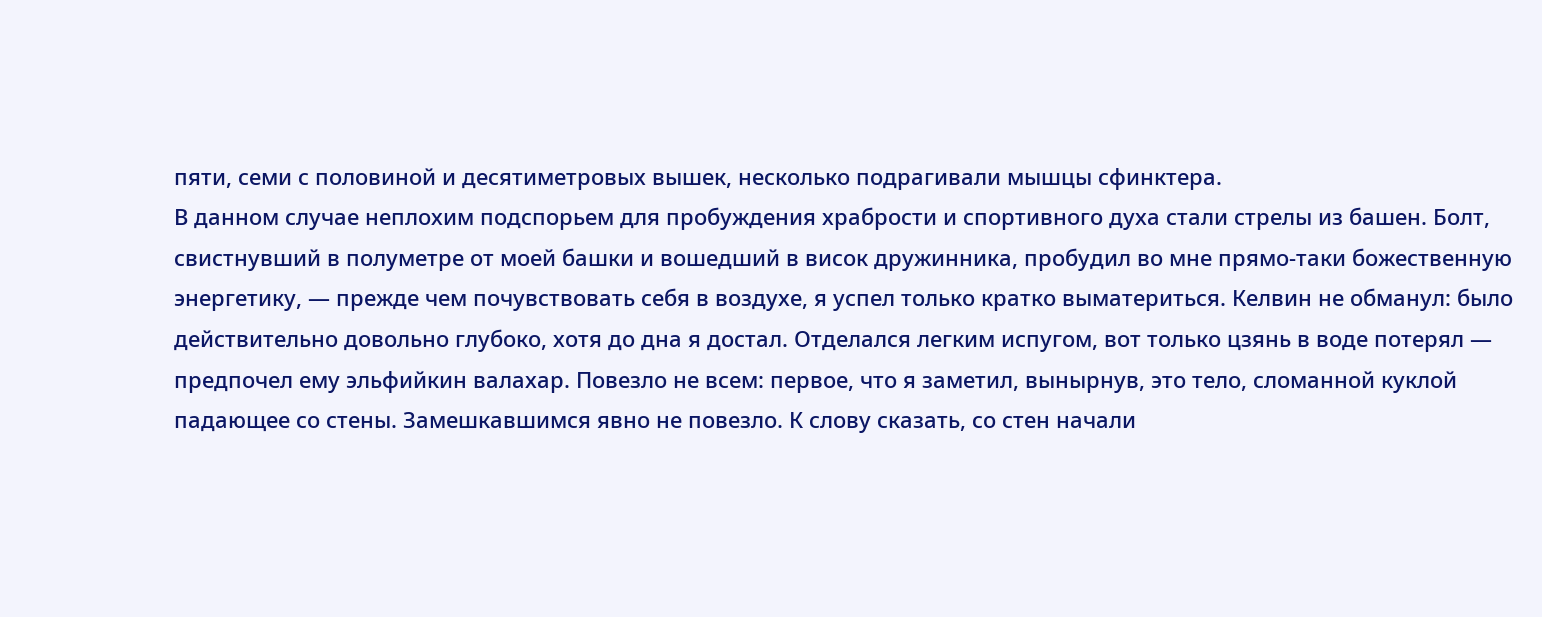пяти, семи с половиной и десятиметровых вышек, несколько подрагивали мышцы сфинктера.
В данном случае неплохим подспорьем для пробуждения храбрости и спортивного духа стали стрелы из башен. Болт, свистнувший в полуметре от моей башки и вошедший в висок дружинника, пробудил во мне прямо-таки божественную энергетику, — прежде чем почувствовать себя в воздухе, я успел только кратко выматериться. Келвин не обманул: было действительно довольно глубоко, хотя до дна я достал. Отделался легким испугом, вот только цзянь в воде потерял — предпочел ему эльфийкин валахар. Повезло не всем: первое, что я заметил, вынырнув, это тело, сломанной куклой падающее со стены. Замешкавшимся явно не повезло. К слову сказать, со стен начали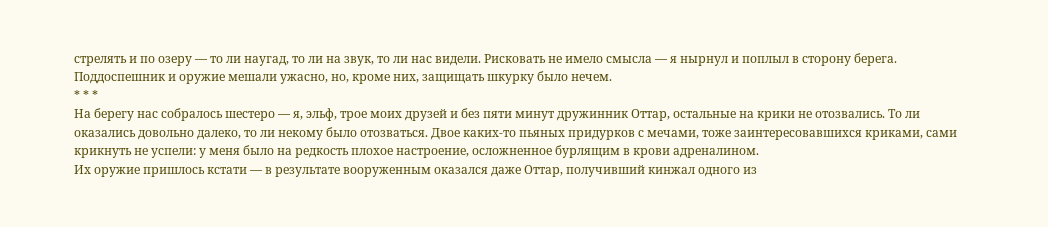стрелять и по озеру — то ли наугад, то ли на звук, то ли нас видели. Рисковать не имело смысла — я нырнул и поплыл в сторону берега. Поддоспешник и оружие мешали ужасно, но, кроме них, защищать шкурку было нечем.
* * *
На берегу нас собралось шестеро — я, эльф, трое моих друзей и без пяти минут дружинник Оттар, остальные на крики не отозвались. То ли оказались довольно далеко, то ли некому было отозваться. Двое каких-то пьяных придурков с мечами, тоже заинтересовавшихся криками, сами крикнуть не успели: у меня было на редкость плохое настроение, осложненное бурлящим в крови адреналином.
Их оружие пришлось кстати — в результате вооруженным оказался даже Оттар, получивший кинжал одного из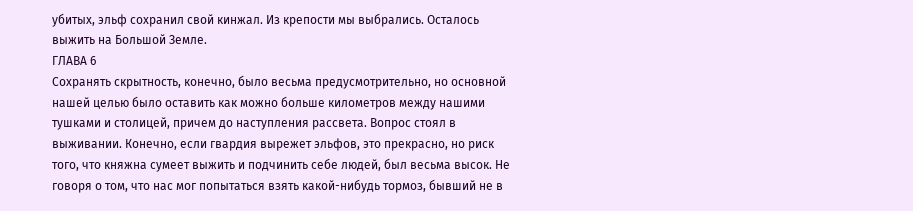убитых, эльф сохранил свой кинжал. Из крепости мы выбрались. Осталось выжить на Большой Земле.
ГЛАВА 6
Сохранять скрытность, конечно, было весьма предусмотрительно, но основной нашей целью было оставить как можно больше километров между нашими тушками и столицей, причем до наступления рассвета. Вопрос стоял в выживании. Конечно, если гвардия вырежет эльфов, это прекрасно, но риск того, что княжна сумеет выжить и подчинить себе людей, был весьма высок. Не говоря о том, что нас мог попытаться взять какой-нибудь тормоз, бывший не в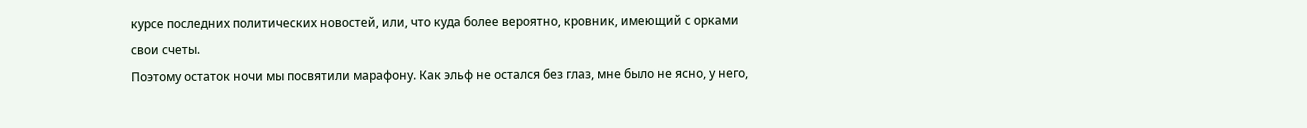курсе последних политических новостей, или, что куда более вероятно, кровник, имеющий с орками свои счеты.
Поэтому остаток ночи мы посвятили марафону. Как эльф не остался без глаз, мне было не ясно, у него,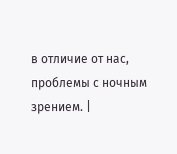в отличие от нас, проблемы с ночным зрением. |